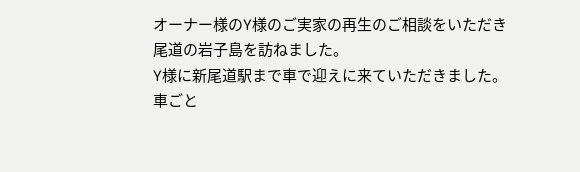オーナー様のY様のご実家の再生のご相談をいただき
尾道の岩子島を訪ねました。
Y様に新尾道駅まで車で迎えに来ていただきました。
車ごと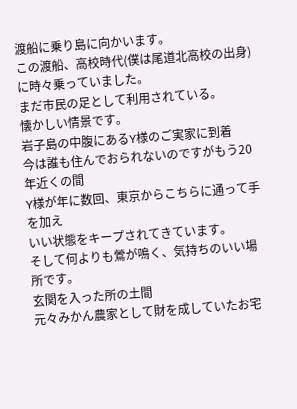渡船に乗り島に向かいます。
この渡船、高校時代(僕は尾道北高校の出身)に時々乗っていました。
まだ市民の足として利用されている。
懐かしい情景です。
岩子島の中腹にあるY様のご実家に到着
今は誰も住んでおられないのですがもう20年近くの間
Y様が年に数回、東京からこちらに通って手を加え
いい状態をキープされてきています。
そして何よりも鶯が鳴く、気持ちのいい場所です。
玄関を入った所の土間
元々みかん農家として財を成していたお宅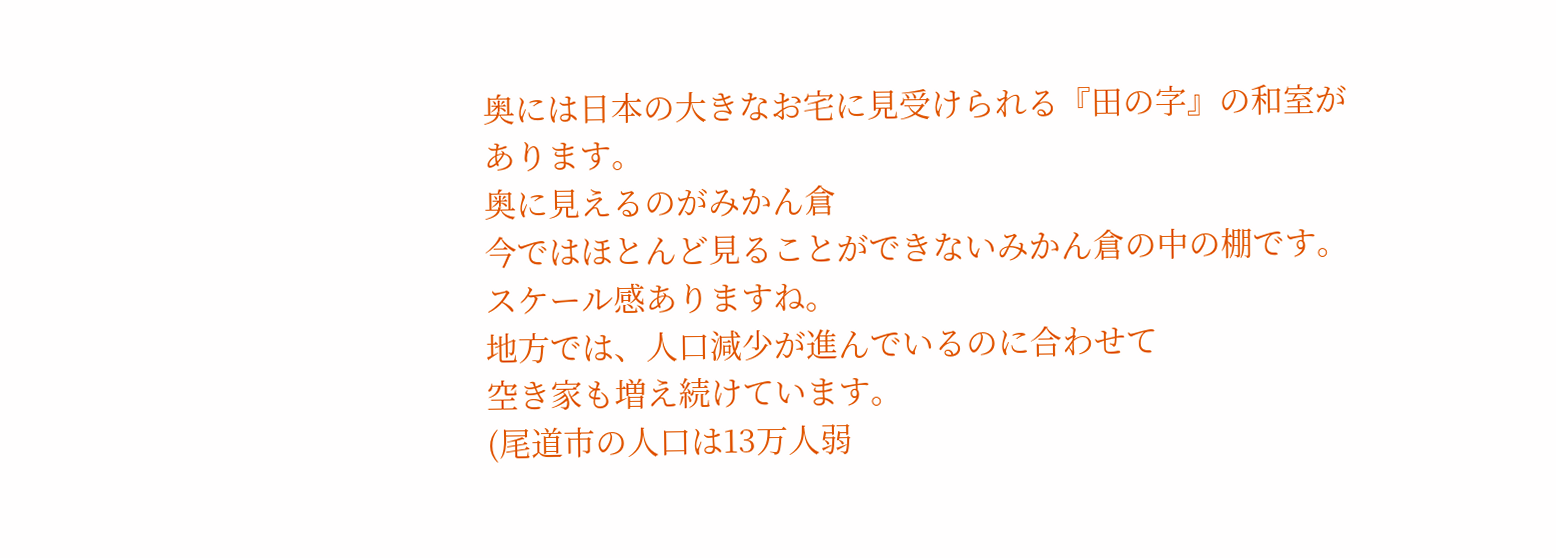奥には日本の大きなお宅に見受けられる『田の字』の和室があります。
奥に見えるのがみかん倉
今ではほとんど見ることができないみかん倉の中の棚です。
スケール感ありますね。
地方では、人口減少が進んでいるのに合わせて
空き家も増え続けています。
(尾道市の人口は13万人弱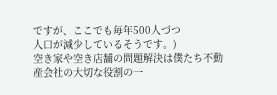ですが、ここでも毎年500人づつ
人口が減少しているそうです。)
空き家や空き店舗の問題解決は僕たち不動産会社の大切な役割の一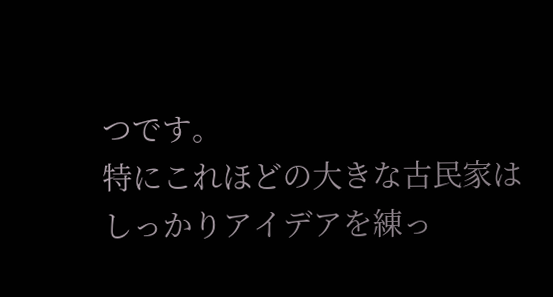つです。
特にこれほどの大きな古民家は
しっかりアイデアを練っ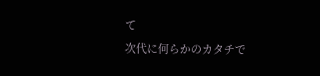て
次代に何らかのカタチで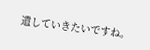遺していきたいですね。